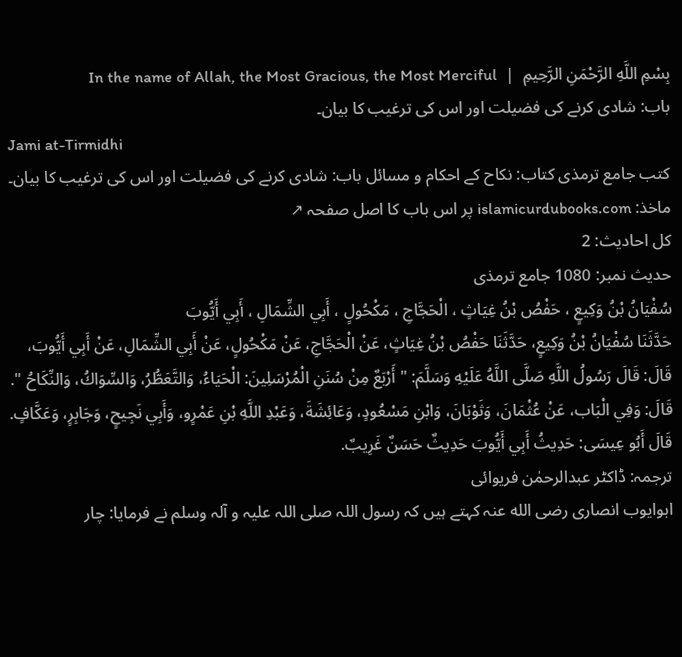بِسْمِ اللَّهِ الرَّحْمَنِ الرَّحِيمِ  |  In the name of Allah, the Most Gracious, the Most Merciful
باب: شادی کرنے کی فضیلت اور اس کی ترغیب کا بیان۔
Jami at-Tirmidhi
کتب جامع ترمذی کتاب: نکاح کے احکام و مسائل باب: شادی کرنے کی فضیلت اور اس کی ترغیب کا بیان۔
ماخذ: islamicurdubooks.com پر اس باب کا اصل صفحہ ↗
کل احادیث: 2
حدیث نمبر: 1080 جامع ترمذی
سُفْيَانُ بْنُ وَكِيعٍ ، حَفْصُ بْنُ غِيَاثٍ ، الْحَجَّاجِ ، مَكْحُولٍ ، أَبِي الشِّمَالِ ، أَبِي أَيُّوبَ
حَدَّثَنَا سُفْيَانُ بْنُ وَكِيعٍ، حَدَّثَنَا حَفْصُ بْنُ غِيَاثٍ، عَنْ الْحَجَّاجِ، عَنْ مَكْحُولٍ، عَنْ أَبِي الشِّمَالِ، عَنْ أَبِي أَيُّوبَ، قَالَ: قَالَ رَسُولُ اللَّهِ صَلَّى اللَّهُ عَلَيْهِ وَسَلَّمَ: " أَرْبَعٌ مِنْ سُنَنِ الْمُرْسَلِينَ: الْحَيَاءُ، وَالتَّعَطُّرُ، وَالسِّوَاكُ، وَالنِّكَاحُ ". قَالَ: وَفِي الْبَاب، عَنْ عُثْمَانَ، وَثَوْبَانَ، وَابْنِ مَسْعُودٍ، وَعَائِشَةَ، وَعَبْدِ اللَّهِ بْنِ عَمْرٍو، وَأَبِي نَجِيحٍ، وَجَابِرٍ، وَعَكَّافٍ. قَالَ أَبُو عِيسَى: حَدِيثُ أَبِي أَيُّوبَ حَدِيثٌ حَسَنٌ غَرِيبٌ.
ترجمہ: ڈاکٹر عبدالرحمٰن فریوائی
ابوایوب انصاری رضی الله عنہ کہتے ہیں کہ رسول اللہ صلی اللہ علیہ و آلہ وسلم نے فرمایا: چار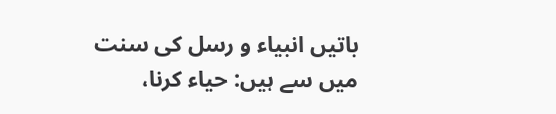باتیں انبیاء و رسل کی سنت میں سے ہیں: حیاء کرنا،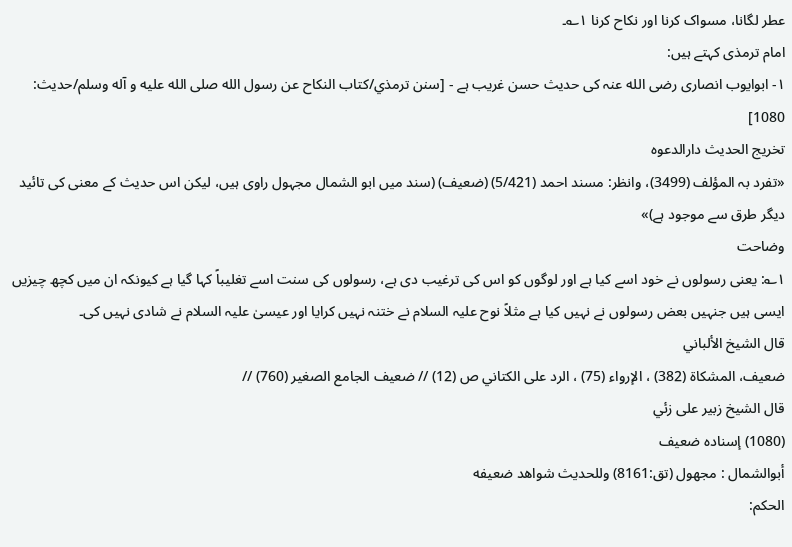عطر لگانا، مسواک کرنا اور نکاح کرنا ۱؎۔
امام ترمذی کہتے ہیں:
۱- ابوایوب انصاری رضی الله عنہ کی حدیث حسن غریب ہے - [سنن ترمذي/كتاب النكاح عن رسول الله صلى الله عليه و آله وسلم/حدیث: 1080]
تخریج الحدیث دارالدعوہ
«تفرد بہ المؤلف (3499)، وانظر: مسند احمد (5/421) (ضعیف) (سند میں ابو الشمال مجہول راوی ہیں، لیکن اس حدیث کے معنی کی تائید دیگر طرق سے موجود ہے)»
وضاحت
۱؎: یعنی رسولوں نے خود اسے کیا ہے اور لوگوں کو اس کی ترغیب دی ہے، رسولوں کی سنت اسے تغلیباً کہا گیا ہے کیونکہ ان میں کچھ چیزیں ایسی ہیں جنہیں بعض رسولوں نے نہیں کیا ہے مثلاً نوح علیہ السلام نے ختنہ نہیں کرایا اور عیسیٰ علیہ السلام نے شادی نہیں کی۔
قال الشيخ الألباني
ضعيف، المشكاة (382) ، الإرواء (75) ، الرد على الكتاني ص (12) // ضعيف الجامع الصغير (760) //
قال الشيخ زبير على زئي
(1080) إسناده ضعيف
أبوالشمال : مجھول (تق:8161) وللحديث شواھد ضعيفه
الحكم: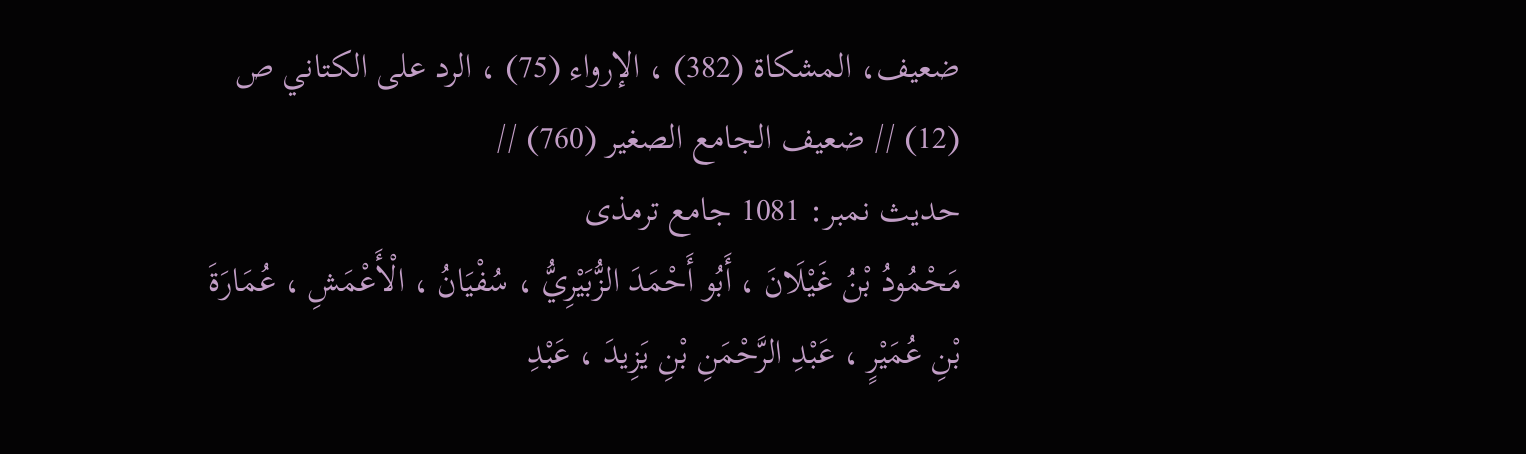ضعيف، المشكاة (382) ، الإرواء (75) ، الرد على الكتاني ص (12) // ضعيف الجامع الصغير (760) //
حدیث نمبر: 1081 جامع ترمذی
مَحْمُودُ بْنُ غَيْلَانَ ، أَبُو أَحْمَدَ الزُّبَيْرِيُّ ، سُفْيَانُ ، الْأَعْمَشِ ، عُمَارَةَ بْنِ عُمَيْرٍ ، عَبْدِ الرَّحْمَنِ بْنِ يَزِيدَ ، عَبْدِ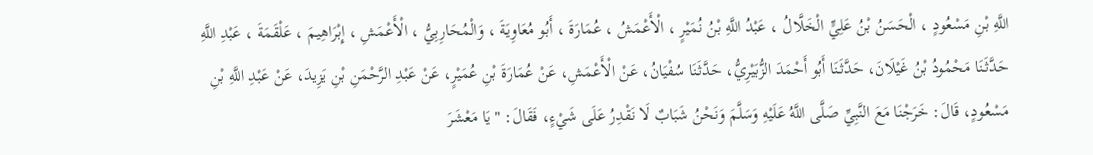اللَّهِ بْنِ مَسْعُودٍ ، الْحَسَنُ بْنُ عَلِيٍّ الْخَلَّالُ ، عَبْدُ اللَّهِ بْنُ نُمَيْرٍ ، الْأَعْمَشُ ، عُمَارَةَ ، أَبُو مُعَاوِيَةَ ، وَالْمُحَارِبِيُّ ، الْأَعْمَشِ ، إِبْرَاهِيمَ ، عَلْقَمَةَ ، عَبْدِ اللَّهِ
حَدَّثَنَا مَحْمُودُ بْنُ غَيْلَانَ، حَدَّثَنَا أَبُو أَحْمَدَ الزُّبَيْرِيُّ، حَدَّثَنَا سُفْيَانُ، عَنْ الْأَعْمَشِ، عَنْ عُمَارَةَ بْنِ عُمَيْرٍ، عَنْ عَبْدِ الرَّحْمَنِ بْنِ يَزِيدَ، عَنْ عَبْدِ اللَّهِ بْنِ مَسْعُودٍ، قَالَ: خَرَجْنَا مَعَ النَّبِيِّ صَلَّى اللَّهُ عَلَيْهِ وَسَلَّمَ وَنَحْنُ شَبَابٌ لَا نَقْدِرُ عَلَى شَيْءٍ، فَقَالَ: " يَا مَعْشَرَ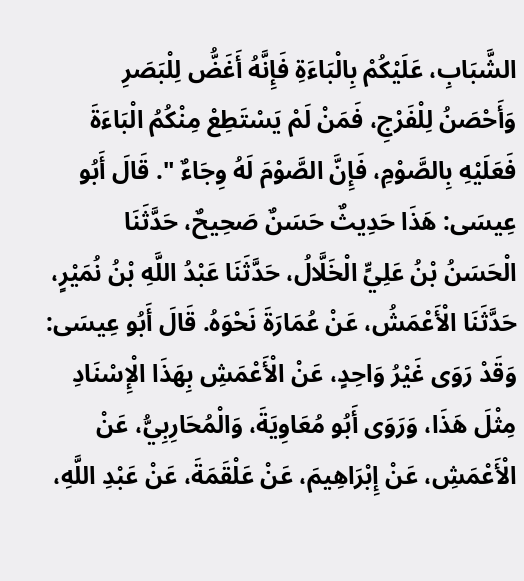الشَّبَابِ، عَلَيْكُمْ بِالْبَاءَةِ فَإِنَّهُ أَغَضُّ لِلْبَصَرِ وَأَحْصَنُ لِلْفَرْجِ، فَمَنْ لَمْ يَسْتَطِعْ مِنْكُمُ الْبَاءَةَ فَعَلَيْهِ بِالصَّوْمِ، فَإِنَّ الصَّوْمَ لَهُ وِجَاءٌ ". قَالَ أَبُو عِيسَى: هَذَا حَدِيثٌ حَسَنٌ صَحِيحٌ، حَدَّثَنَا الْحَسَنُ بْنُ عَلِيٍّ الْخَلَّالُ، حَدَّثَنَا عَبْدُ اللَّهِ بْنُ نُمَيْرٍ، حَدَّثَنَا الْأَعْمَشُ، عَنْ عُمَارَةَ نَحْوَهُ. قَالَ أَبُو عِيسَى: وَقَدْ رَوَى غَيْرُ وَاحِدٍ، عَنْ الْأَعْمَشِ بِهَذَا الْإِسْنَادِ مِثْلَ هَذَا، وَرَوَى أَبُو مُعَاوِيَةَ، وَالْمُحَارِبِيُّ، عَنْ الْأَعْمَشِ، عَنْ إِبْرَاهِيمَ، عَنْ عَلْقَمَةَ، عَنْ عَبْدِ اللَّهِ،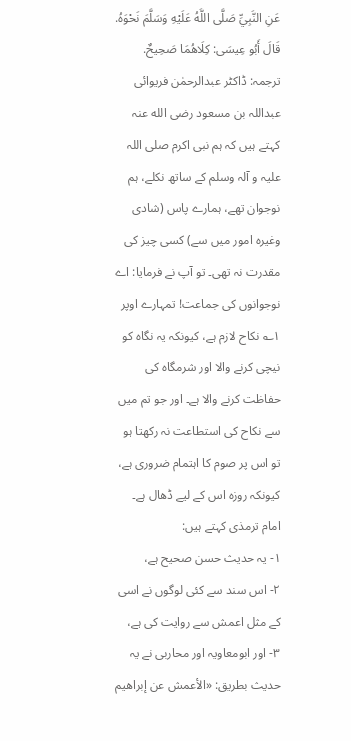عَنِ النَّبِيِّ صَلَّى اللَّهُ عَلَيْهِ وَسَلَّمَ نَحْوَهُ. قَالَ أَبُو عِيسَى: كِلَاهُمَا صَحِيحٌ.
ترجمہ: ڈاکٹر عبدالرحمٰن فریوائی
عبداللہ بن مسعود رضی الله عنہ کہتے ہیں کہ ہم نبی اکرم صلی اللہ علیہ و آلہ وسلم کے ساتھ نکلے، ہم نوجوان تھے، ہمارے پاس (شادی وغیرہ امور میں سے) کسی چیز کی مقدرت نہ تھی۔ تو آپ نے فرمایا: اے نوجوانوں کی جماعت! تمہارے اوپر ۱؎ نکاح لازم ہے، کیونکہ یہ نگاہ کو نیچی کرنے والا اور شرمگاہ کی حفاظت کرنے والا ہے۔ اور جو تم میں سے نکاح کی استطاعت نہ رکھتا ہو تو اس پر صوم کا اہتمام ضروری ہے، کیونکہ روزہ اس کے لیے ڈھال ہے۔
امام ترمذی کہتے ہیں:
۱- یہ حدیث حسن صحیح ہے،
۲- اس سند سے کئی لوگوں نے اسی کے مثل اعمش سے روایت کی ہے،
۳- اور ابومعاویہ اور محاربی نے یہ حدیث بطریق: «الأعمش عن إبراهيم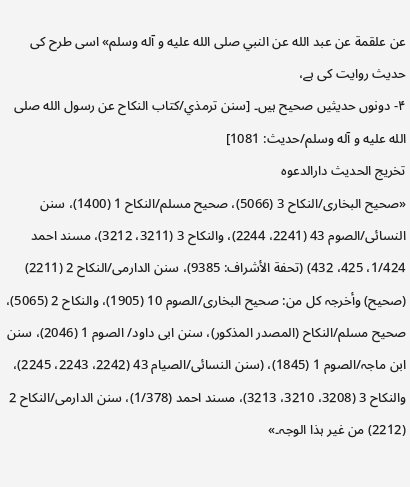عن علقمة عن عبد الله عن النبي صلى الله عليه و آله وسلم» اسی طرح کی حدیث روایت کی ہے،
۴- دونوں حدیثیں صحیح ہیں۔ [سنن ترمذي/كتاب النكاح عن رسول الله صلى الله عليه و آله وسلم/حدیث: 1081]
تخریج الحدیث دارالدعوہ
«صحیح البخاری/النکاح 3 (5066)، صحیح مسلم/النکاح 1 (1400)، سنن النسائی/الصوم 43 (2241، 2244)، والنکاح 3 (3211، 3212)، مسند احمد 1/424، 425، 432) (تحفة الأشراف: 9385)، سنن الدارمی/النکاح 2 (2211) (صحیح) وأخرجہ کل من: صحیح البخاری/الصوم 10 (1905)، والنکاح 2 (5065)، صحیح مسلم/النکاح (المصدر المذکور)، سنن ابی داود/ الصوم 1 (2046)، سنن ابن ماجہ/الصوم 1 (1845)، (سنن النسائی/الصیام 43 (2242، 2243، 2245)، والنکاح 3 (3208، 3210، 3213)، مسند احمد (1/378)، سنن الدارمی/النکاح 2 (2212) من غیر ہذا الوجہ۔»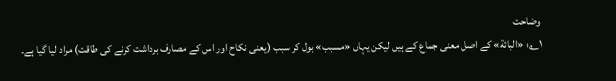وضاحت
۱؎: «البائة» کے اصل معنی جماع کے ہیں لیکن یہاں «مسبب» بول کر سبب (یعنی نکاح اور اس کے مصارف برداشت کرنے کی طاقت) مراد لیا گیا ہے۔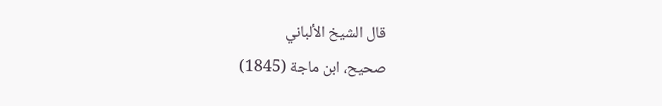قال الشيخ الألباني
صحيح، ابن ماجة (1845)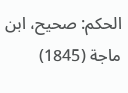الحكم: صحيح، ابن ماجة (1845)